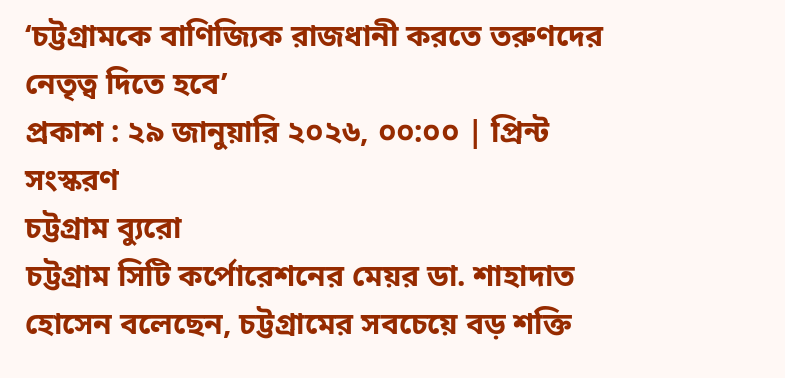‘চট্টগ্রামকে বাণিজ্যিক রাজধানী করতে তরুণদের নেতৃত্ব দিতে হবে’
প্রকাশ : ২৯ জানুয়ারি ২০২৬, ০০:০০ | প্রিন্ট সংস্করণ
চট্টগ্রাম ব্যুরো
চট্টগ্রাম সিটি কর্পোরেশনের মেয়র ডা. শাহাদাত হোসেন বলেছেন, চট্টগ্রামের সবচেয়ে বড় শক্তি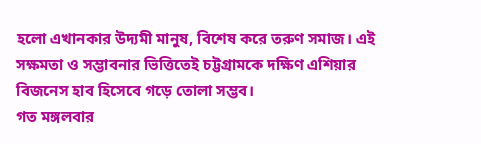হলো এখানকার উদ্যমী মানুষ, বিশেষ করে তরুণ সমাজ। এই সক্ষমতা ও সম্ভাবনার ভিত্তিতেই চট্টগ্রামকে দক্ষিণ এশিয়ার বিজনেস হাব হিসেবে গড়ে তোলা সম্ভব।
গত মঙ্গলবার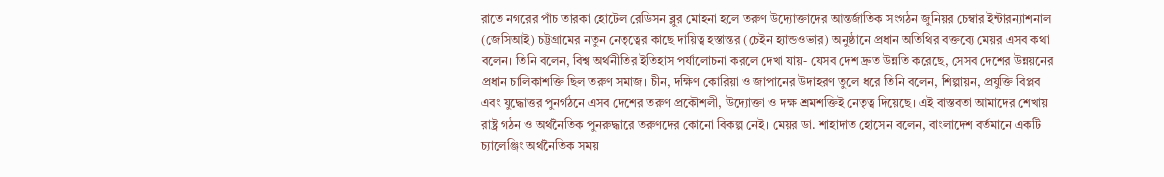রাতে নগরের পাঁচ তারকা হোটেল রেডিসন ব্লুর মোহনা হলে তরুণ উদ্যোক্তাদের আন্তর্জাতিক সংগঠন জুনিয়র চেম্বার ইন্টারন্যাশনাল (জেসিআই) চট্টগ্রামের নতুন নেতৃত্বের কাছে দায়িত্ব হস্তান্তর (চেইন হ্যান্ডওভার) অনুষ্ঠানে প্রধান অতিথির বক্তব্যে মেয়র এসব কথা বলেন। তিনি বলেন, বিশ্ব অর্থনীতির ইতিহাস পর্যালোচনা করলে দেখা যায়- যেসব দেশ দ্রুত উন্নতি করেছে, সেসব দেশের উন্নয়নের প্রধান চালিকাশক্তি ছিল তরুণ সমাজ। চীন, দক্ষিণ কোরিয়া ও জাপানের উদাহরণ তুলে ধরে তিনি বলেন, শিল্পায়ন, প্রযুক্তি বিপ্লব এবং যুদ্ধোত্তর পুনর্গঠনে এসব দেশের তরুণ প্রকৌশলী, উদ্যোক্তা ও দক্ষ শ্রমশক্তিই নেতৃত্ব দিয়েছে। এই বাস্তবতা আমাদের শেখায় রাষ্ট্র গঠন ও অর্থনৈতিক পুনরুদ্ধারে তরুণদের কোনো বিকল্প নেই। মেয়র ডা. শাহাদাত হোসেন বলেন, বাংলাদেশ বর্তমানে একটি চ্যালেঞ্জিং অর্থনৈতিক সময়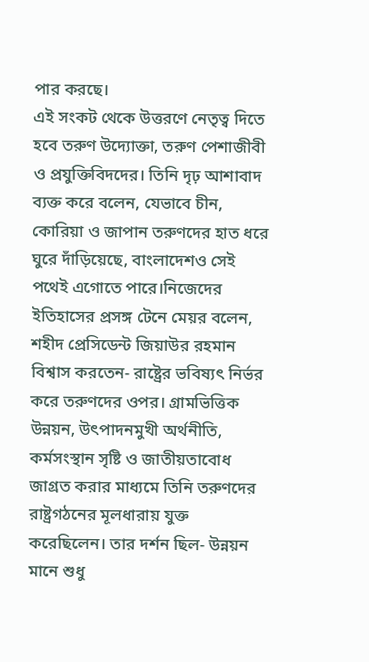পার করছে।
এই সংকট থেকে উত্তরণে নেতৃত্ব দিতে হবে তরুণ উদ্যোক্তা, তরুণ পেশাজীবী ও প্রযুক্তিবিদদের। তিনি দৃঢ় আশাবাদ ব্যক্ত করে বলেন, যেভাবে চীন, কোরিয়া ও জাপান তরুণদের হাত ধরে ঘুরে দাঁড়িয়েছে, বাংলাদেশও সেই পথেই এগোতে পারে।নিজেদের ইতিহাসের প্রসঙ্গ টেনে মেয়র বলেন, শহীদ প্রেসিডেন্ট জিয়াউর রহমান বিশ্বাস করতেন- রাষ্ট্রের ভবিষ্যৎ নির্ভর করে তরুণদের ওপর। গ্রামভিত্তিক উন্নয়ন, উৎপাদনমুখী অর্থনীতি, কর্মসংস্থান সৃষ্টি ও জাতীয়তাবোধ জাগ্রত করার মাধ্যমে তিনি তরুণদের রাষ্ট্রগঠনের মূলধারায় যুক্ত করেছিলেন। তার দর্শন ছিল- উন্নয়ন মানে শুধু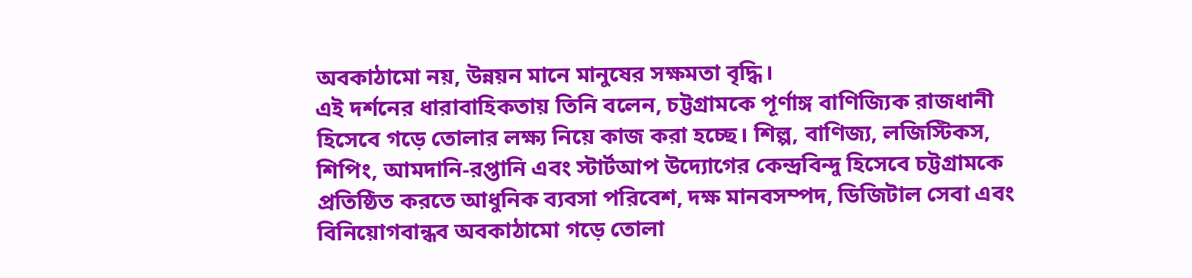অবকাঠামো নয়, উন্নয়ন মানে মানুষের সক্ষমতা বৃদ্ধি।
এই দর্শনের ধারাবাহিকতায় তিনি বলেন, চট্টগ্রামকে পূর্ণাঙ্গ বাণিজ্যিক রাজধানী হিসেবে গড়ে তোলার লক্ষ্য নিয়ে কাজ করা হচ্ছে। শিল্প, বাণিজ্য, লজিস্টিকস, শিপিং, আমদানি-রপ্তানি এবং স্টার্টআপ উদ্যোগের কেন্দ্রবিন্দু হিসেবে চট্টগ্রামকে প্রতিষ্ঠিত করতে আধুনিক ব্যবসা পরিবেশ, দক্ষ মানবসম্পদ, ডিজিটাল সেবা এবং বিনিয়োগবান্ধব অবকাঠামো গড়ে তোলা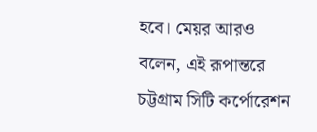হবে। মেয়র আরও বলেন, এই রূপান্তরে চট্টগ্রাম সিটি কর্পোরেশন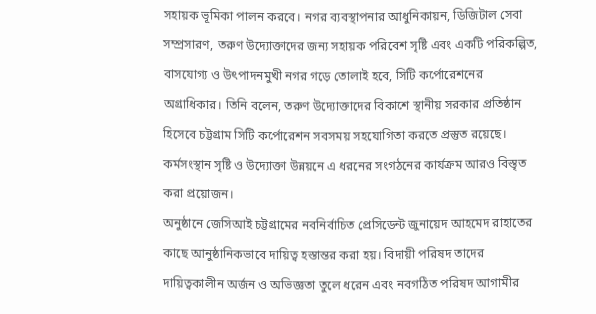সহায়ক ভূমিকা পালন করবে। নগর ব্যবস্থাপনার আধুনিকায়ন, ডিজিটাল সেবা সম্প্রসারণ, তরুণ উদ্যোক্তাদের জন্য সহায়ক পরিবেশ সৃষ্টি এবং একটি পরিকল্পিত, বাসযোগ্য ও উৎপাদনমুখী নগর গড়ে তোলাই হবে, সিটি কর্পোরেশনের অগ্রাধিকার। তিনি বলেন, তরুণ উদ্যোক্তাদের বিকাশে স্থানীয় সরকার প্রতিষ্ঠান হিসেবে চট্টগ্রাম সিটি কর্পোরেশন সবসময় সহযোগিতা করতে প্রস্তুত রয়েছে। কর্মসংস্থান সৃষ্টি ও উদ্যোক্তা উন্নয়নে এ ধরনের সংগঠনের কার্যক্রম আরও বিস্তৃত করা প্রয়োজন।
অনুষ্ঠানে জেসিআই চট্টগ্রামের নবনির্বাচিত প্রেসিডেন্ট জুনায়েদ আহমেদ রাহাতের কাছে আনুষ্ঠানিকভাবে দায়িত্ব হস্তান্তর করা হয়। বিদায়ী পরিষদ তাদের দায়িত্বকালীন অর্জন ও অভিজ্ঞতা তুলে ধরেন এবং নবগঠিত পরিষদ আগামীর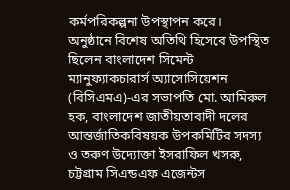কর্মপরিকল্পনা উপস্থাপন করে।
অনুষ্ঠানে বিশেষ অতিথি হিসেবে উপস্থিত ছিলেন বাংলাদেশ সিমেন্ট ম্যানুফ্যাকচারার্স অ্যাসোসিয়েশন (বিসিএমএ)-এর সভাপতি মো. আমিরুল হক, বাংলাদেশ জাতীয়তাবাদী দলের আন্তর্জাতিকবিষয়ক উপকমিটির সদস্য ও তরুণ উদ্যোক্তা ইসরাফিল খসরু, চট্টগ্রাম সিএন্ডএফ এজেন্টস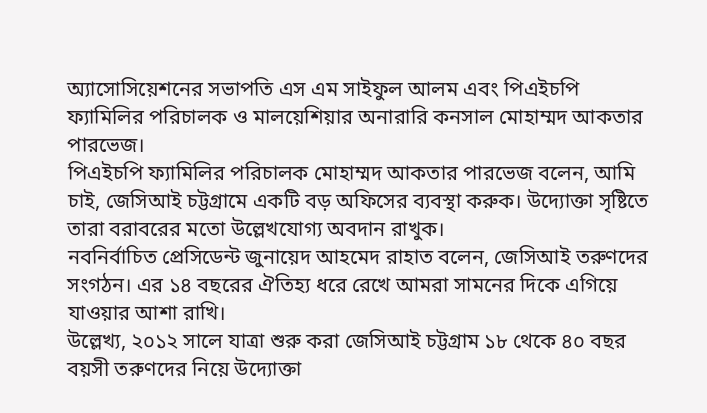অ্যাসোসিয়েশনের সভাপতি এস এম সাইফুল আলম এবং পিএইচপি ফ্যামিলির পরিচালক ও মালয়েশিয়ার অনারারি কনসাল মোহাম্মদ আকতার পারভেজ।
পিএইচপি ফ্যামিলির পরিচালক মোহাম্মদ আকতার পারভেজ বলেন, আমি চাই, জেসিআই চট্টগ্রামে একটি বড় অফিসের ব্যবস্থা করুক। উদ্যোক্তা সৃষ্টিতে তারা বরাবরের মতো উল্লেখযোগ্য অবদান রাখুক।
নবনির্বাচিত প্রেসিডেন্ট জুনায়েদ আহমেদ রাহাত বলেন, জেসিআই তরুণদের সংগঠন। এর ১৪ বছরের ঐতিহ্য ধরে রেখে আমরা সামনের দিকে এগিয়ে যাওয়ার আশা রাখি।
উল্লেখ্য, ২০১২ সালে যাত্রা শুরু করা জেসিআই চট্টগ্রাম ১৮ থেকে ৪০ বছর বয়সী তরুণদের নিয়ে উদ্যোক্তা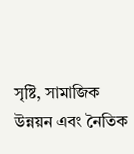সৃষ্টি, সামাজিক উন্নয়ন এবং নৈতিক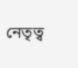নেতৃত্ব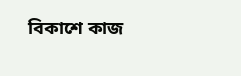বিকাশে কাজ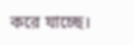করে যাচ্ছে।